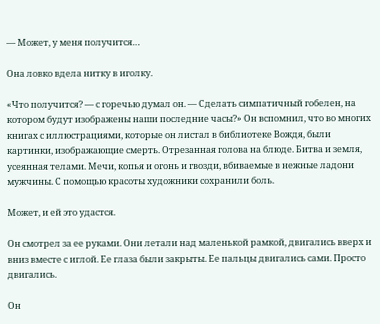— Может, у меня получится…

Она ловко вдела нитку в иголку.

«Что получится? — с горечью думал он. — Сделать симпатичный гобелен, на котором будут изображены наши последние часы?» Он вспомнил, что во многих книгах с иллюстрациями, которые он листал в библиотеке Вождя, были картинки, изображающие смерть. Отрезанная голова на блюде. Битва и земля, усеянная телами. Мечи, копья и огонь и гвозди, вбиваемые в нежные ладони мужчины. С помощью красоты художники сохранили боль.

Может, и ей это удастся.

Он смотрел за ее руками. Они летали над маленькой рамкой, двигались вверх и вниз вместе с иглой. Ее глаза были закрыты. Ее пальцы двигались сами. Просто двигались.

Он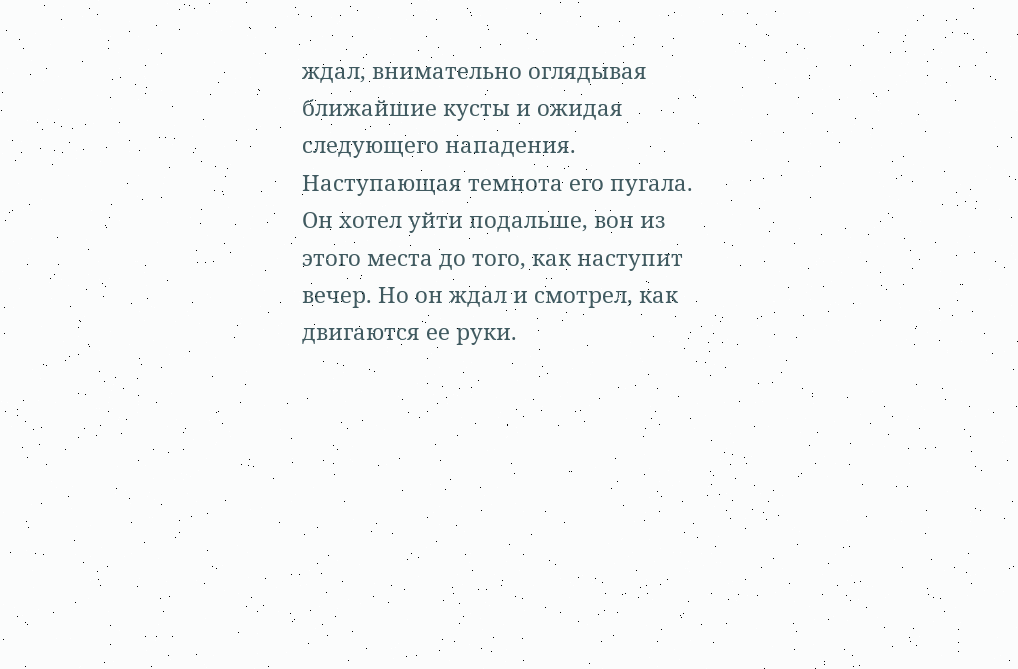ждал, внимательно оглядывая ближайшие кусты и ожидая следующего нападения. Наступающая темнота его пугала. Он хотел уйти подальше, вон из этого места до того, как наступит вечер. Но он ждал и смотрел, как двигаются ее руки.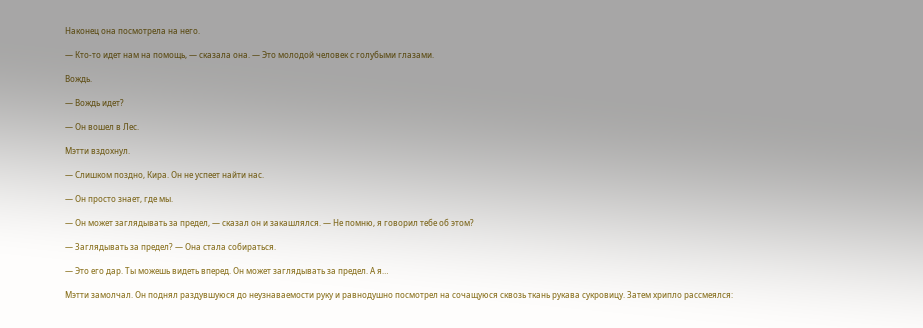Наконец она посмотрела на него.

— Кто-то идет нам на помощь, — сказала она. — Это молодой человек с голубыми глазами.

Вождь.

— Вождь идет?

— Он вошел в Лес.

Мэтти вздохнул.

— Слишком поздно, Кира. Он не успеет найти нас.

— Он просто знает, где мы.

— Он может заглядывать за предел, — сказал он и закашлялся. — Не помню, я говорил тебе об этом?

— Заглядывать за предел? — Она стала собираться.

— Это его дар. Ты можешь видеть вперед. Он может заглядывать за предел. А я…

Мэтти замолчал. Он поднял раздувшуюся до неузнаваемости руку и равнодушно посмотрел на сочащуюся сквозь ткань рукава сукровицу. Затем хрипло рассмеялся: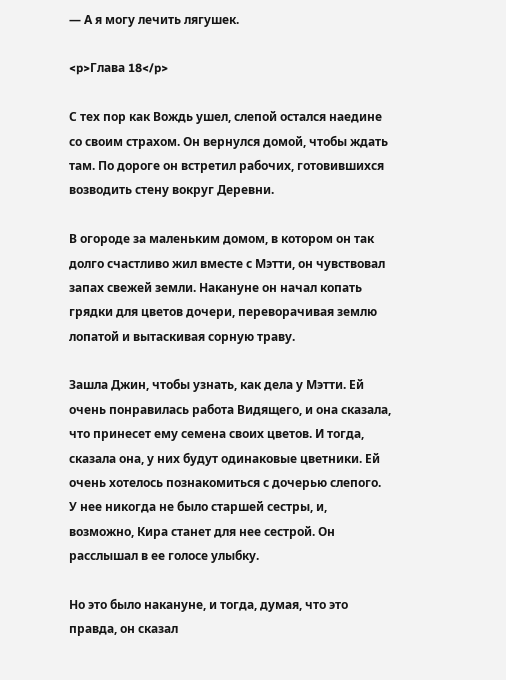— А я могу лечить лягушек.

<p>Глава 18</p>

С тех пор как Вождь ушел, слепой остался наедине со своим страхом. Он вернулся домой, чтобы ждать там. По дороге он встретил рабочих, готовившихся возводить стену вокруг Деревни.

В огороде за маленьким домом, в котором он так долго счастливо жил вместе с Мэтти, он чувствовал запах свежей земли. Накануне он начал копать грядки для цветов дочери, переворачивая землю лопатой и вытаскивая сорную траву.

Зашла Джин, чтобы узнать, как дела у Мэтти. Ей очень понравилась работа Видящего, и она сказала, что принесет ему семена своих цветов. И тогда, сказала она, у них будут одинаковые цветники. Ей очень хотелось познакомиться с дочерью слепого. У нее никогда не было старшей сестры, и, возможно, Кира станет для нее сестрой. Он расслышал в ее голосе улыбку.

Но это было накануне, и тогда, думая, что это правда, он сказал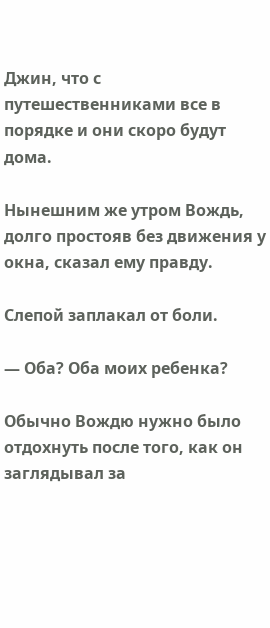Джин, что с путешественниками все в порядке и они скоро будут дома.

Нынешним же утром Вождь, долго простояв без движения у окна, сказал ему правду.

Слепой заплакал от боли.

— Оба? Оба моих ребенка?

Обычно Вождю нужно было отдохнуть после того, как он заглядывал за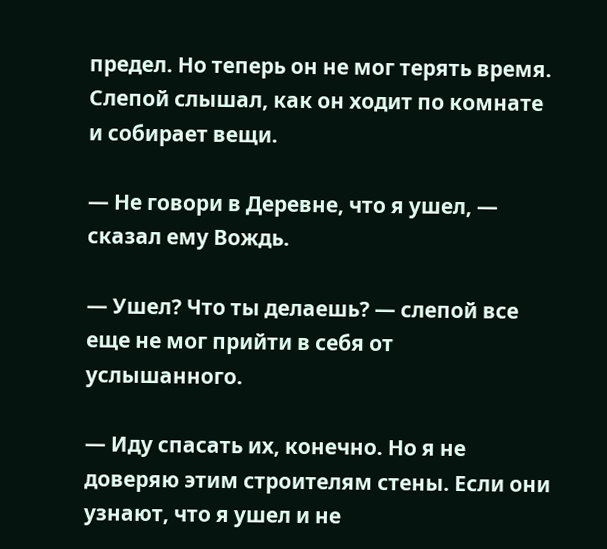предел. Но теперь он не мог терять время. Слепой слышал, как он ходит по комнате и собирает вещи.

— Не говори в Деревне, что я ушел, — сказал ему Вождь.

— Ушел? Что ты делаешь? — слепой все еще не мог прийти в себя от услышанного.

— Иду спасать их, конечно. Но я не доверяю этим строителям стены. Если они узнают, что я ушел и не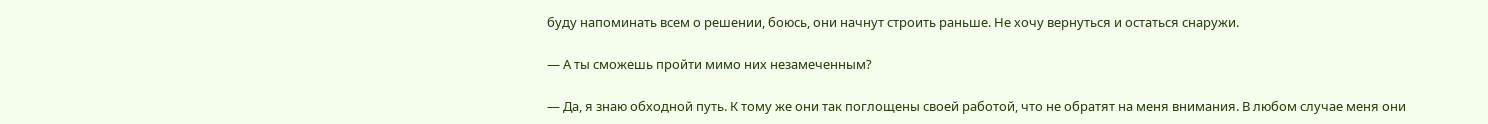буду напоминать всем о решении, боюсь, они начнут строить раньше. Не хочу вернуться и остаться снаружи.

— А ты сможешь пройти мимо них незамеченным?

— Да, я знаю обходной путь. К тому же они так поглощены своей работой, что не обратят на меня внимания. В любом случае меня они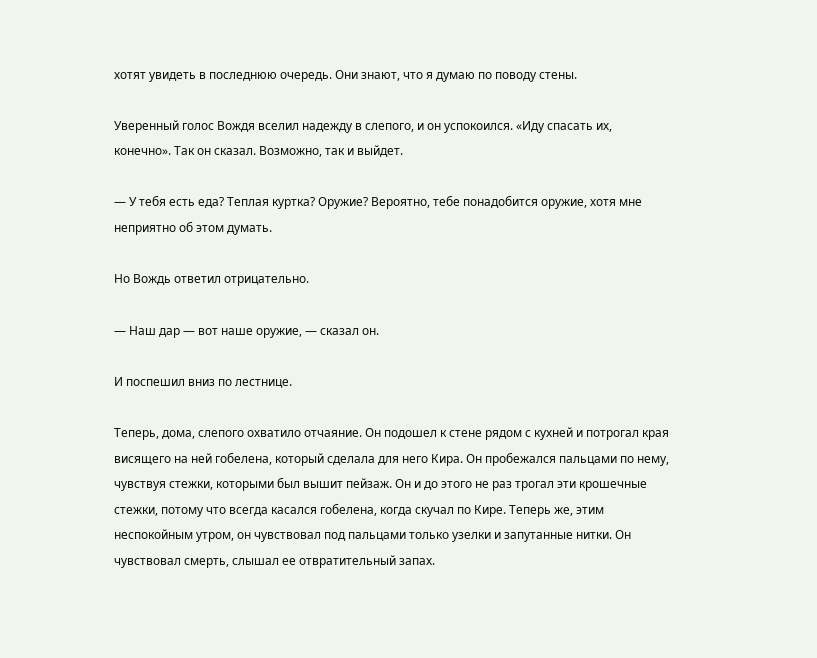хотят увидеть в последнюю очередь. Они знают, что я думаю по поводу стены.

Уверенный голос Вождя вселил надежду в слепого, и он успокоился. «Иду спасать их, конечно». Так он сказал. Возможно, так и выйдет.

— У тебя есть еда? Теплая куртка? Оружие? Вероятно, тебе понадобится оружие, хотя мне неприятно об этом думать.

Но Вождь ответил отрицательно.

— Наш дар — вот наше оружие, — сказал он.

И поспешил вниз по лестнице.

Теперь, дома, слепого охватило отчаяние. Он подошел к стене рядом с кухней и потрогал края висящего на ней гобелена, который сделала для него Кира. Он пробежался пальцами по нему, чувствуя стежки, которыми был вышит пейзаж. Он и до этого не раз трогал эти крошечные стежки, потому что всегда касался гобелена, когда скучал по Кире. Теперь же, этим неспокойным утром, он чувствовал под пальцами только узелки и запутанные нитки. Он чувствовал смерть, слышал ее отвратительный запах.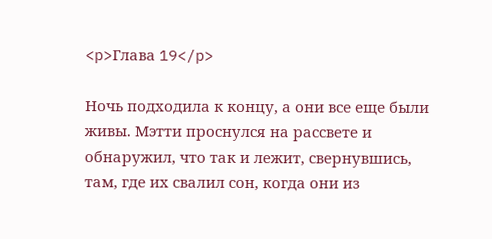<p>Глава 19</p>

Ночь подходила к концу, а они все еще были живы. Мэтти проснулся на рассвете и обнаружил, что так и лежит, свернувшись, там, где их свалил сон, когда они из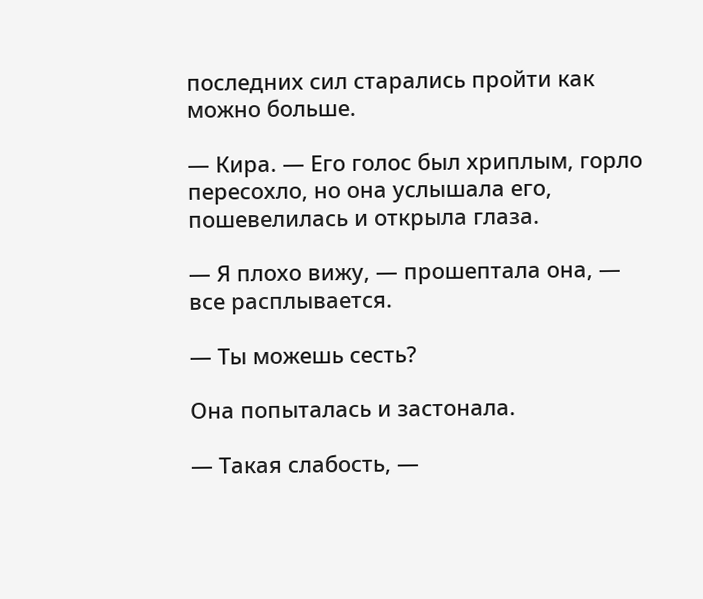последних сил старались пройти как можно больше.

— Кира. — Его голос был хриплым, горло пересохло, но она услышала его, пошевелилась и открыла глаза.

— Я плохо вижу, — прошептала она, — все расплывается.

— Ты можешь сесть?

Она попыталась и застонала.

— Такая слабость, —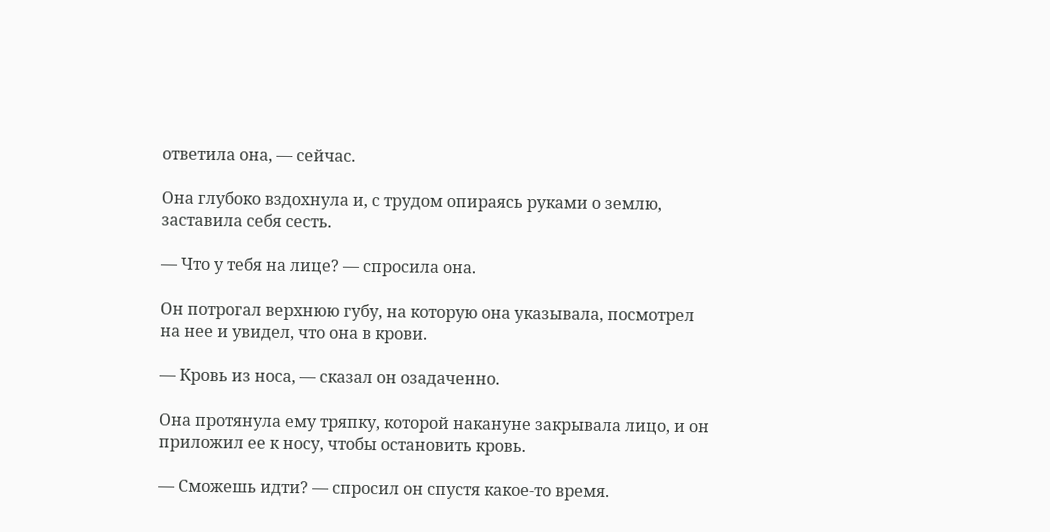ответила она, — сейчас.

Она глубоко вздохнула и, с трудом опираясь руками о землю, заставила себя сесть.

— Что у тебя на лице? — спросила она.

Он потрогал верхнюю губу, на которую она указывала, посмотрел на нее и увидел, что она в крови.

— Кровь из носа, — сказал он озадаченно.

Она протянула ему тряпку, которой накануне закрывала лицо, и он приложил ее к носу, чтобы остановить кровь.

— Сможешь идти? — спросил он спустя какое-то время.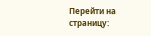Перейти на страницу: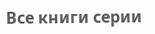Все книги серии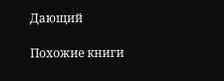Дающий

Похожие книги